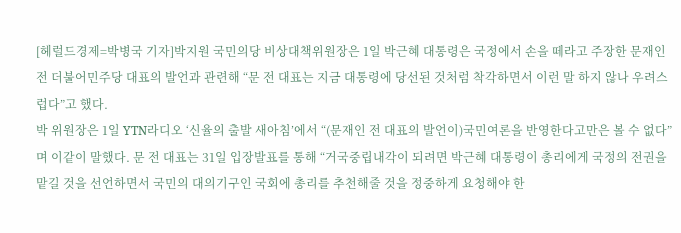[헤럴드경제=박병국 기자]박지원 국민의당 비상대책위원장은 1일 박근혜 대통령은 국정에서 손을 떼라고 주장한 문재인 전 더불어민주당 대표의 발언과 관련해 “문 전 대표는 지금 대통령에 당선된 것처럼 착각하면서 이런 말 하지 않나 우려스럽다”고 했다.
박 위원장은 1일 YTN라디오 ‘신율의 출발 새아침’에서 “(문재인 전 대표의 발언이)국민여론을 반영한다고만은 볼 수 없다”며 이같이 말했다. 문 전 대표는 31일 입장발표를 통해 “거국중립내각이 되려면 박근혜 대통령이 총리에게 국정의 전권을 맡길 것을 선언하면서 국민의 대의기구인 국회에 총리를 추천해줄 것을 정중하게 요청해야 한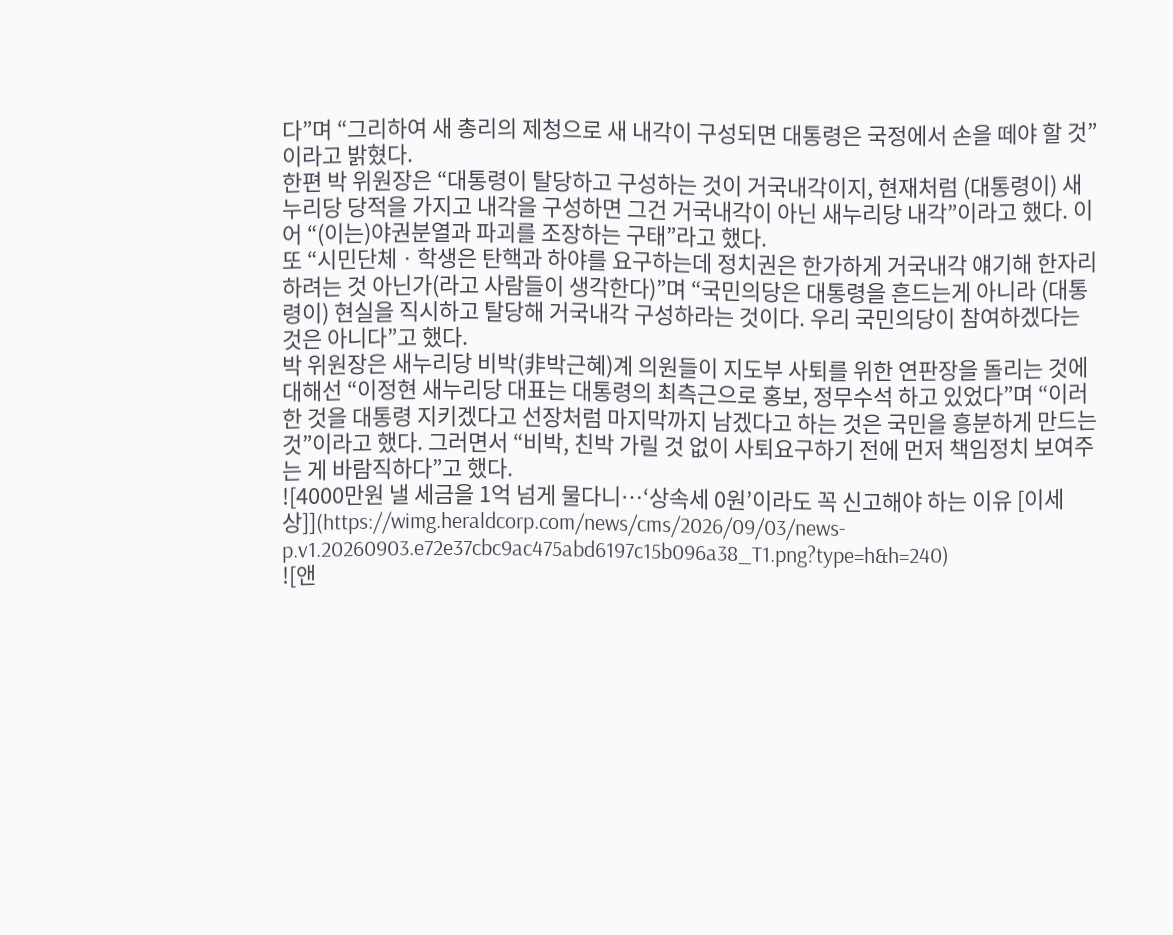다”며 “그리하여 새 총리의 제청으로 새 내각이 구성되면 대통령은 국정에서 손을 떼야 할 것”이라고 밝혔다.
한편 박 위원장은 “대통령이 탈당하고 구성하는 것이 거국내각이지, 현재처럼 (대통령이) 새누리당 당적을 가지고 내각을 구성하면 그건 거국내각이 아닌 새누리당 내각”이라고 했다. 이어 “(이는)야권분열과 파괴를 조장하는 구태”라고 했다.
또 “시민단체ㆍ학생은 탄핵과 하야를 요구하는데 정치권은 한가하게 거국내각 얘기해 한자리 하려는 것 아닌가(라고 사람들이 생각한다)”며 “국민의당은 대통령을 흔드는게 아니라 (대통령이) 현실을 직시하고 탈당해 거국내각 구성하라는 것이다. 우리 국민의당이 참여하겠다는 것은 아니다”고 했다.
박 위원장은 새누리당 비박(非박근혜)계 의원들이 지도부 사퇴를 위한 연판장을 돌리는 것에 대해선 “이정현 새누리당 대표는 대통령의 최측근으로 홍보, 정무수석 하고 있었다”며 “이러한 것을 대통령 지키겠다고 선장처럼 마지막까지 남겠다고 하는 것은 국민을 흥분하게 만드는 것”이라고 했다. 그러면서 “비박, 친박 가릴 것 없이 사퇴요구하기 전에 먼저 책임정치 보여주는 게 바람직하다”고 했다.
![4000만원 낼 세금을 1억 넘게 물다니…‘상속세 0원’이라도 꼭 신고해야 하는 이유 [이세상]](https://wimg.heraldcorp.com/news/cms/2026/09/03/news-p.v1.20260903.e72e37cbc9ac475abd6197c15b096a38_T1.png?type=h&h=240)
![앤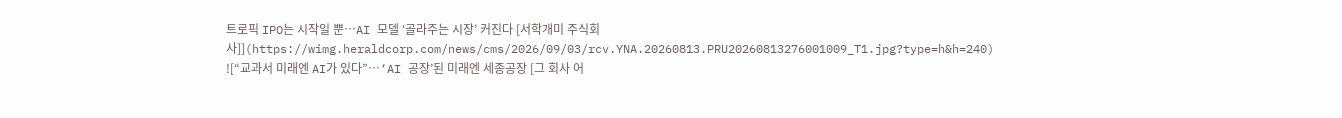트로픽 IPO는 시작일 뿐…AI 모델 ‘골라주는 시장’ 커진다 [서학개미 주식회사]](https://wimg.heraldcorp.com/news/cms/2026/09/03/rcv.YNA.20260813.PRU20260813276001009_T1.jpg?type=h&h=240)
![“교과서 미래엔 AI가 있다”…‘AI 공장’된 미래엔 세종공장 [그 회사 어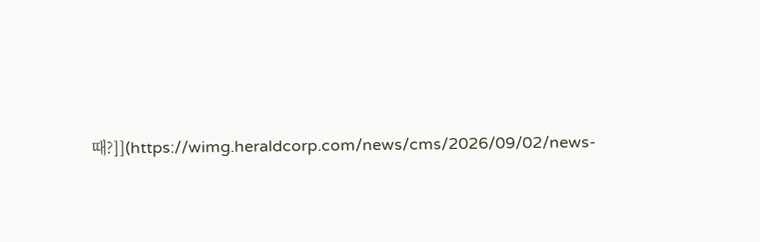때?]](https://wimg.heraldcorp.com/news/cms/2026/09/02/news-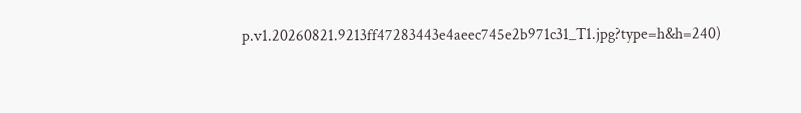p.v1.20260821.9213ff47283443e4aeec745e2b971c31_T1.jpg?type=h&h=240)